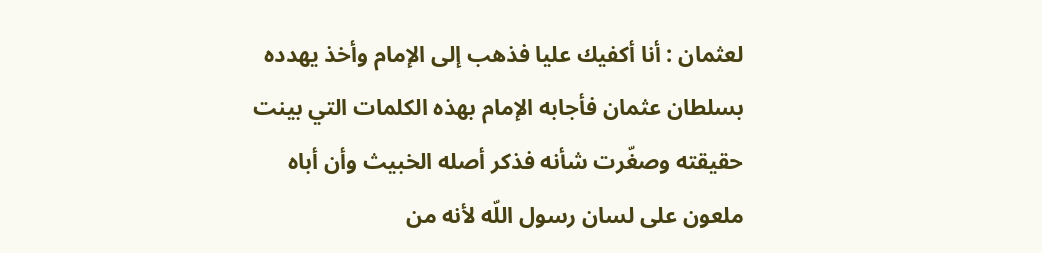لعثمان : أنا أكفيك عليا فذهب إلى الإمام وأخذ يهدده بسلطان عثمان فأجابه الإمام بهذه الكلمات التي بينت حقيقته وصغّرت شأنه فذكر أصله الخبيث وأن أباه ملعون على لسان رسول اللّه لأنه من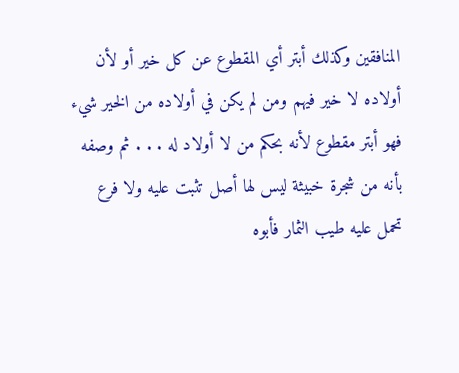المنافقين وكذلك أبتر أي المقطوع عن كل خير أو لأن أولاده لا خير فيهم ومن لم يكن في أولاده من الخير شيء فهو أبتر مقطوع لأنه بحكم من لا أولاد له . . . ثم وصفه بأنه من شجرة خبيثة ليس لها أصل تثبت عليه ولا فرع تحمل عليه طيب الثمار فأبوه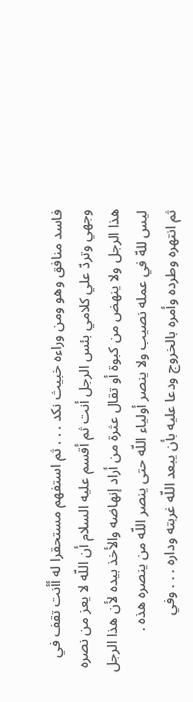فاسد منافق وهو ومن وراءه خبيث نكد . . . ثم استفهم مستحقرا له أأنت تقف في وجهي وتردّ علي كلامي بئس الرجل أنت ثم أقسم عليه السلام أن اللّه لا يعز من نصره هذا الرجل ولا ينهض من كبوة أو تقال عثرة من أراد إنهاضه والأخذ بيده لأن هذا الرجل ليس للهّ في عمله نصيب ولا ينصر أولياء اللّه حتى ينصر اللّه من ينصره هذه .
ثم انتهره وطرده وأمره بالخروج ودعا عليه بأن يبعد اللّه غربته وداره . . . وفي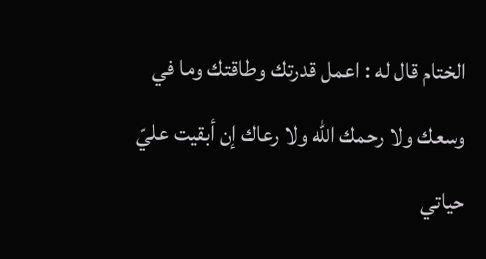الختام قال له : اعمل قدرتك وطاقتك وما في وسعك ولا رحمك اللّه ولا رعاك إن أبقيت عليّ حياتي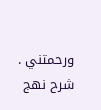ورحمتني .
شرح نهج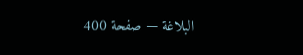البلاغة — صفحة 400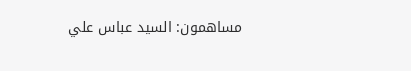مساهمون: السيد عباس علي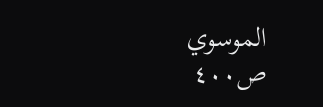الموسوي
ص٤٠٠